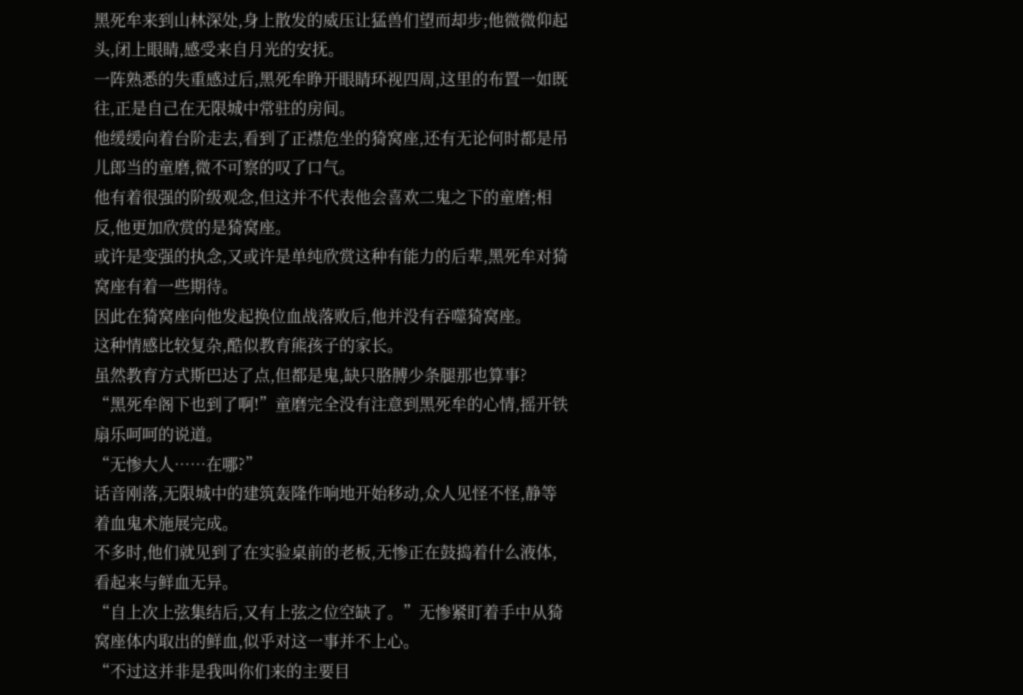黑死牟来到山林深处,身上散发的威压让猛兽们望而却步;他微微仰起头,闭上眼睛,感受来自月光的安抚。
一阵熟悉的失重感过后,黑死牟睁开眼睛环视四周,这里的布置一如既往,正是自己在无限城中常驻的房间。
他缓缓向着台阶走去,看到了正襟危坐的猗窝座,还有无论何时都是吊儿郎当的童磨,微不可察的叹了口气。
他有着很强的阶级观念,但这并不代表他会喜欢二鬼之下的童磨;相反,他更加欣赏的是猗窝座。
或许是变强的执念,又或许是单纯欣赏这种有能力的后辈,黑死牟对猗窝座有着一些期待。
因此在猗窝座向他发起换位血战落败后,他并没有吞噬猗窝座。
这种情感比较复杂,酷似教育熊孩子的家长。
虽然教育方式斯巴达了点,但都是鬼,缺只胳膊少条腿那也算事?
“黑死牟阁下也到了啊!”童磨完全没有注意到黑死牟的心情,摇开铁扇乐呵呵的说道。
“无惨大人……在哪?”
话音刚落,无限城中的建筑轰隆作响地开始移动,众人见怪不怪,静等着血鬼术施展完成。
不多时,他们就见到了在实验桌前的老板,无惨正在鼓捣着什么液体,看起来与鲜血无异。
“自上次上弦集结后,又有上弦之位空缺了。”无惨紧盯着手中从猗窝座体内取出的鲜血,似乎对这一事并不上心。
“不过这并非是我叫你们来的主要目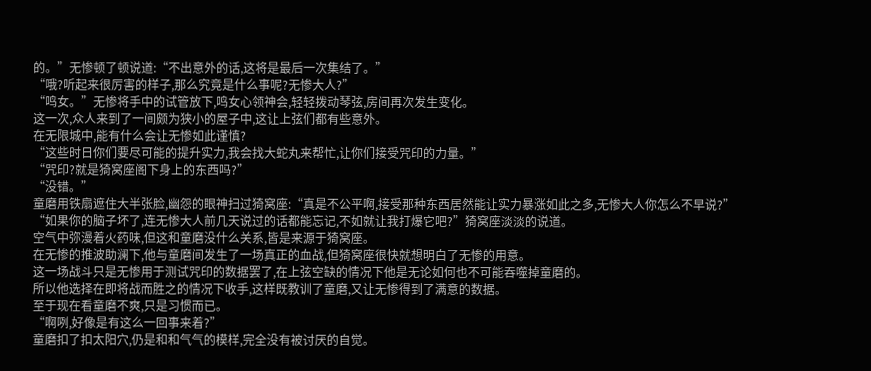的。”无惨顿了顿说道:“不出意外的话,这将是最后一次集结了。”
“哦?听起来很厉害的样子,那么究竟是什么事呢?无惨大人?”
“鸣女。”无惨将手中的试管放下,鸣女心领神会,轻轻拨动琴弦,房间再次发生变化。
这一次,众人来到了一间颇为狭小的屋子中,这让上弦们都有些意外。
在无限城中,能有什么会让无惨如此谨慎?
“这些时日你们要尽可能的提升实力,我会找大蛇丸来帮忙,让你们接受咒印的力量。”
“咒印?就是猗窝座阁下身上的东西吗?”
“没错。”
童磨用铁扇遮住大半张脸,幽怨的眼神扫过猗窝座:“真是不公平啊,接受那种东西居然能让实力暴涨如此之多,无惨大人你怎么不早说?”
“如果你的脑子坏了,连无惨大人前几天说过的话都能忘记,不如就让我打爆它吧?”猗窝座淡淡的说道。
空气中弥漫着火药味,但这和童磨没什么关系,皆是来源于猗窝座。
在无惨的推波助澜下,他与童磨间发生了一场真正的血战,但猗窝座很快就想明白了无惨的用意。
这一场战斗只是无惨用于测试咒印的数据罢了,在上弦空缺的情况下他是无论如何也不可能吞噬掉童磨的。
所以他选择在即将战而胜之的情况下收手,这样既教训了童磨,又让无惨得到了满意的数据。
至于现在看童磨不爽,只是习惯而已。
“啊咧,好像是有这么一回事来着?”
童磨扣了扣太阳穴,仍是和和气气的模样,完全没有被讨厌的自觉。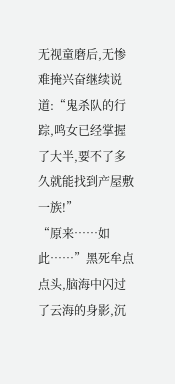无视童磨后,无惨难掩兴奋继续说道:“鬼杀队的行踪,鸣女已经掌握了大半,要不了多久就能找到产屋敷一族!”
“原来……如此……”黑死牟点点头,脑海中闪过了云海的身影,沉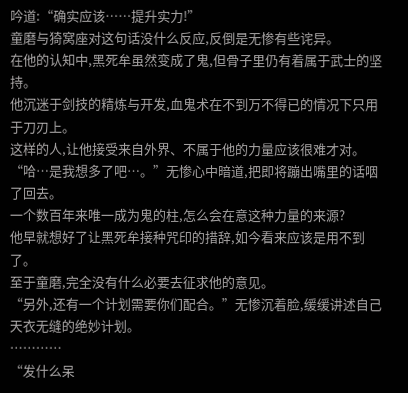吟道:“确实应该……提升实力!”
童磨与猗窝座对这句话没什么反应,反倒是无惨有些诧异。
在他的认知中,黑死牟虽然变成了鬼,但骨子里仍有着属于武士的坚持。
他沉迷于剑技的精炼与开发,血鬼术在不到万不得已的情况下只用于刀刃上。
这样的人,让他接受来自外界、不属于他的力量应该很难才对。
“哈…是我想多了吧…。”无惨心中暗道,把即将蹦出嘴里的话咽了回去。
一个数百年来唯一成为鬼的柱,怎么会在意这种力量的来源?
他早就想好了让黑死牟接种咒印的措辞,如今看来应该是用不到了。
至于童磨,完全没有什么必要去征求他的意见。
“另外,还有一个计划需要你们配合。”无惨沉着脸,缓缓讲述自己天衣无缝的绝妙计划。
…………
“发什么呆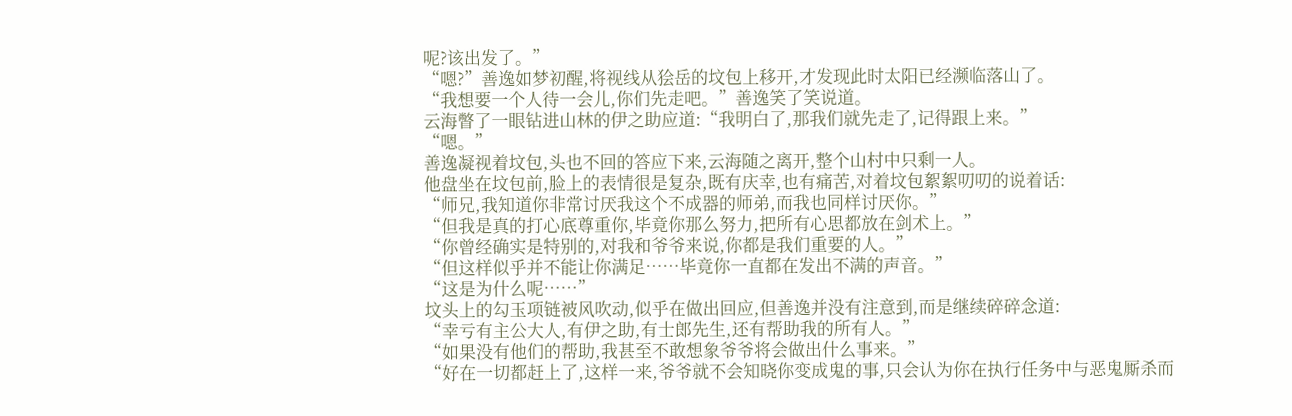呢?该出发了。”
“嗯?”善逸如梦初醒,将视线从狯岳的坟包上移开,才发现此时太阳已经濒临落山了。
“我想要一个人待一会儿,你们先走吧。”善逸笑了笑说道。
云海瞥了一眼钻进山林的伊之助应道:“我明白了,那我们就先走了,记得跟上来。”
“嗯。”
善逸凝视着坟包,头也不回的答应下来,云海随之离开,整个山村中只剩一人。
他盘坐在坟包前,脸上的表情很是复杂,既有庆幸,也有痛苦,对着坟包絮絮叨叨的说着话:
“师兄,我知道你非常讨厌我这个不成器的师弟,而我也同样讨厌你。”
“但我是真的打心底尊重你,毕竟你那么努力,把所有心思都放在剑术上。”
“你曾经确实是特别的,对我和爷爷来说,你都是我们重要的人。”
“但这样似乎并不能让你满足……毕竟你一直都在发出不满的声音。”
“这是为什么呢……”
坟头上的勾玉项链被风吹动,似乎在做出回应,但善逸并没有注意到,而是继续碎碎念道:
“幸亏有主公大人,有伊之助,有士郎先生,还有帮助我的所有人。”
“如果没有他们的帮助,我甚至不敢想象爷爷将会做出什么事来。”
“好在一切都赶上了,这样一来,爷爷就不会知晓你变成鬼的事,只会认为你在执行任务中与恶鬼厮杀而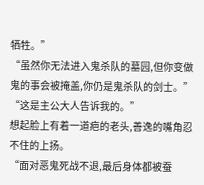牺牲。”
“虽然你无法进入鬼杀队的墓园,但你变做鬼的事会被掩盖,你仍是鬼杀队的剑士。”
“这是主公大人告诉我的。”
想起脸上有着一道疤的老头,善逸的嘴角忍不住的上扬。
“面对恶鬼死战不退,最后身体都被蚕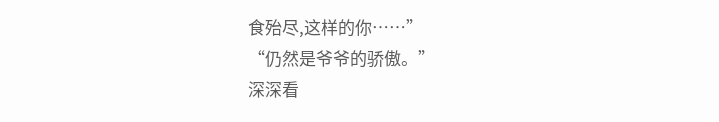食殆尽,这样的你……”
“仍然是爷爷的骄傲。”
深深看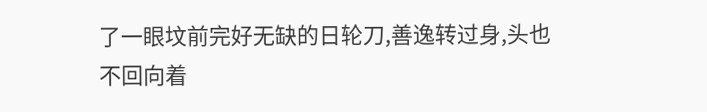了一眼坟前完好无缺的日轮刀,善逸转过身,头也不回向着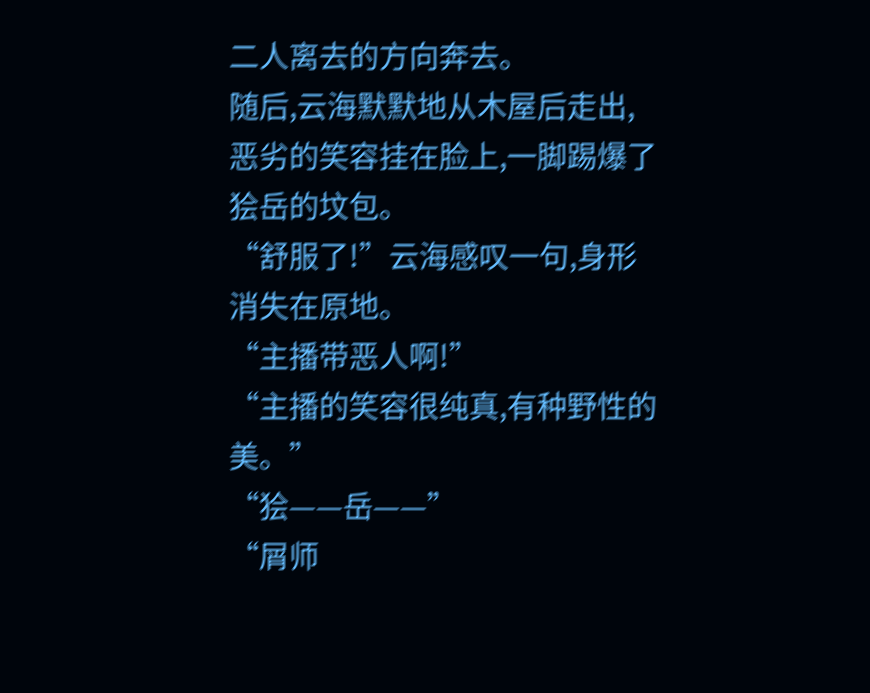二人离去的方向奔去。
随后,云海默默地从木屋后走出,恶劣的笑容挂在脸上,一脚踢爆了狯岳的坟包。
“舒服了!”云海感叹一句,身形消失在原地。
“主播带恶人啊!”
“主播的笑容很纯真,有种野性的美。”
“狯——岳——”
“屑师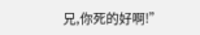兄,你死的好啊!”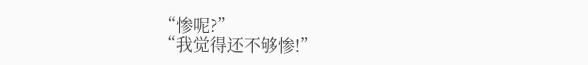“惨呢?”
“我觉得还不够惨!”